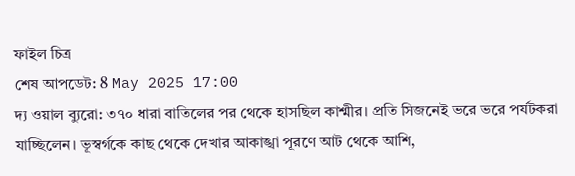ফাইল চিত্র
শেষ আপডেট: 8 May 2025 17:00
দ্য ওয়াল ব্যুরো: ৩৭০ ধারা বাতিলের পর থেকে হাসছিল কাশ্মীর। প্রতি সিজনেই ভরে ভরে পর্যটকরা যাচ্ছিলেন। ভূস্বর্গকে কাছ থেকে দেখার আকাঙ্খা পূরণে আট থেকে আশি,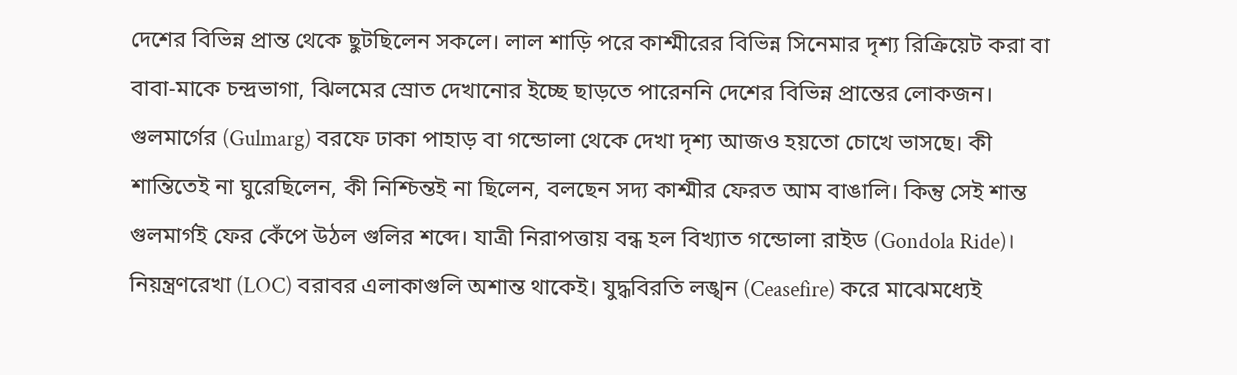দেশের বিভিন্ন প্রান্ত থেকে ছুটছিলেন সকলে। লাল শাড়ি পরে কাশ্মীরের বিভিন্ন সিনেমার দৃশ্য রিক্রিয়েট করা বা বাবা-মাকে চন্দ্রভাগা, ঝিলমের স্রোত দেখানোর ইচ্ছে ছাড়তে পারেননি দেশের বিভিন্ন প্রান্তের লোকজন। গুলমার্গের (Gulmarg) বরফে ঢাকা পাহাড় বা গন্ডোলা থেকে দেখা দৃশ্য আজও হয়তো চোখে ভাসছে। কী শান্তিতেই না ঘুরেছিলেন, কী নিশ্চিন্তই না ছিলেন, বলছেন সদ্য কাশ্মীর ফেরত আম বাঙালি। কিন্তু সেই শান্ত গুলমার্গই ফের কেঁপে উঠল গুলির শব্দে। যাত্রী নিরাপত্তায় বন্ধ হল বিখ্যাত গন্ডোলা রাইড (Gondola Ride)।
নিয়ন্ত্রণরেখা (LOC) বরাবর এলাকাগুলি অশান্ত থাকেই। যুদ্ধবিরতি লঙ্খন (Ceasefire) করে মাঝেমধ্যেই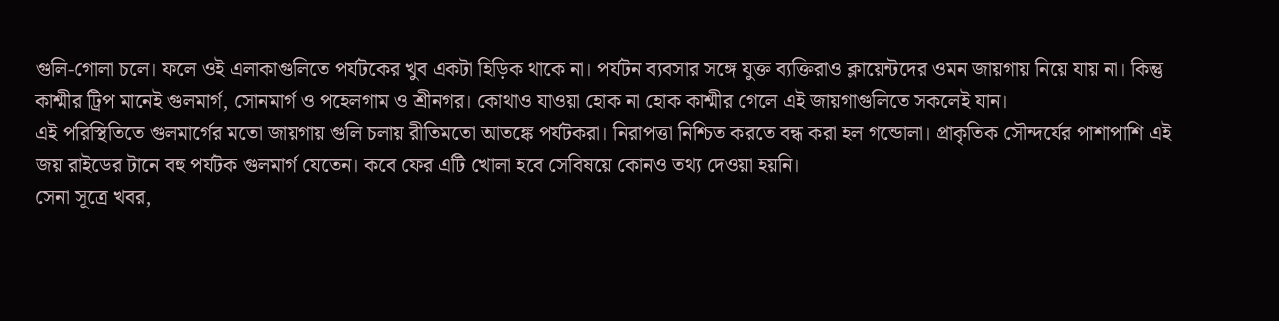গুলি-গোলা চলে। ফলে ওই এলাকাগুলিতে পর্যটকের খুব একটা হিড়িক থাকে না। পর্যটন ব্যবসার সঙ্গে যুক্ত ব্যক্তিরাও ক্লায়েন্টদের ওমন জায়গায় নিয়ে যায় না। কিন্তু কাশ্মীর ট্রিপ মানেই গুলমার্গ, সোনমার্গ ও পহেলগাম ও শ্রীনগর। কোথাও যাওয়া হোক না হোক কাশ্মীর গেলে এই জায়গাগুলিতে সকলেই যান।
এই পরিস্থিতিতে গুলমার্গের মতো জায়গায় গুলি চলায় রীতিমতো আতঙ্কে পর্যটকরা। নিরাপত্তা নিশ্চিত করতে বন্ধ করা হল গন্ডোলা। প্রাকৃতিক সৌন্দর্যের পাশাপাশি এই জয় রাইডের টানে বহু পর্যটক গুলমার্গ যেতেন। কবে ফের এটি খোলা হবে সেবিষয়ে কোনও তথ্য দেওয়া হয়নি।
সেনা সূত্রে খবর,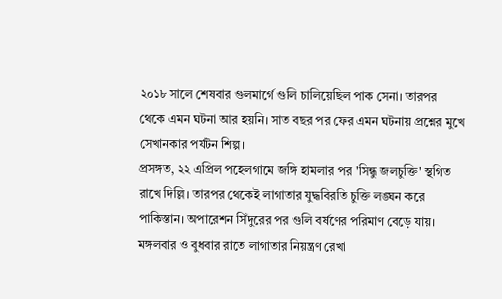২০১৮ সালে শেষবার গুলমার্গে গুলি চালিয়েছিল পাক সেনা। তারপর থেকে এমন ঘটনা আর হয়নি। সাত বছর পর ফের এমন ঘটনায় প্রশ্নের মুখে সেখানকার পর্যটন শিল্প।
প্রসঙ্গত, ২২ এপ্রিল পহেলগামে জঙ্গি হামলার পর 'সিন্ধু জলচুক্তি' স্থগিত রাখে দিল্লি। তারপর থেকেই লাগাতার যুদ্ধবিরতি চুক্তি লঙ্ঘন করে পাকিস্তান। অপারেশন সিঁদুরের পর গুলি বর্ষণের পরিমাণ বেড়ে যায়। মঙ্গলবার ও বুধবার রাতে লাগাতার নিয়ন্ত্রণ রেখা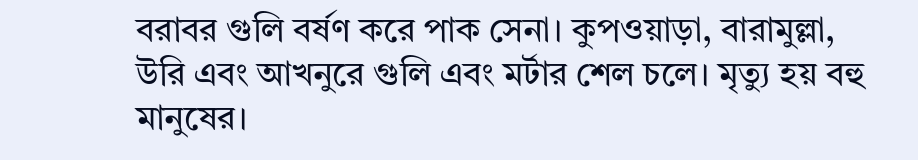বরাবর গুলি বর্ষণ করে পাক সেনা। কুপওয়াড়া, বারামুল্লা, উরি এবং আখনুরে গুলি এবং মর্টার শেল চলে। মৃত্যু হয় বহু মানুষের।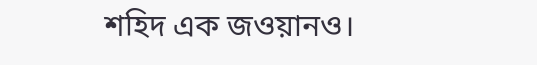শহিদ এক জওয়ানও।